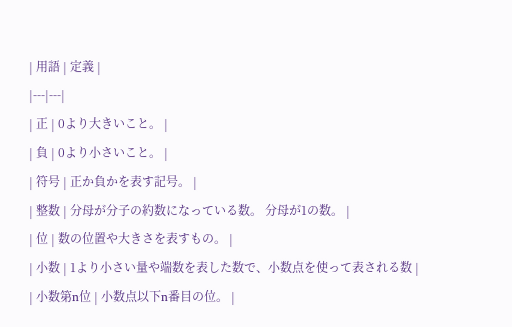| 用語 | 定義 |
|---|---|
| 正 | 0より大きいこと。 |
| 負 | 0より小さいこと。 |
| 符号 | 正か負かを表す記号。 |
| 整数 | 分母が分子の約数になっている数。 分母が1の数。 |
| 位 | 数の位置や大きさを表すもの。 |
| 小数 | 1より小さい量や端数を表した数で、小数点を使って表される数 |
| 小数第n位 | 小数点以下n番目の位。 |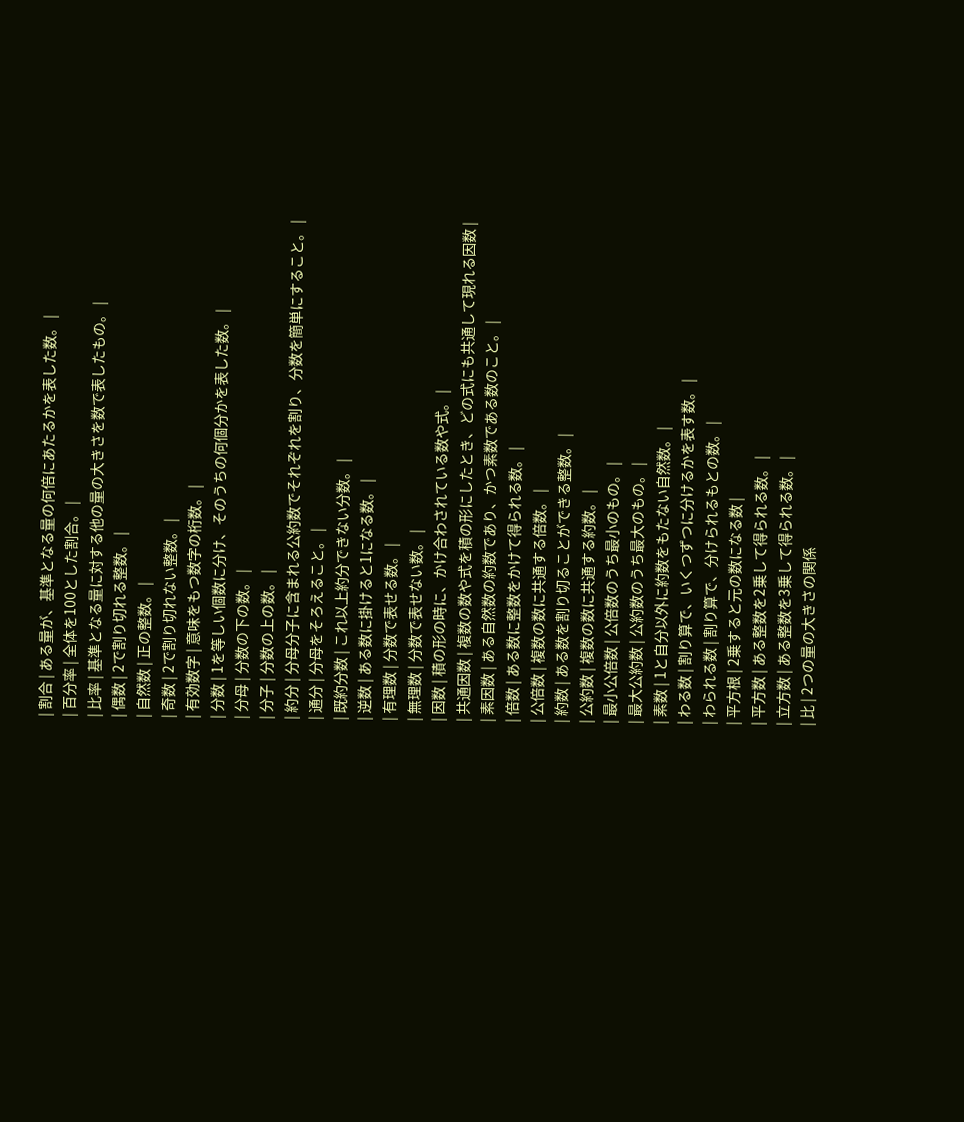| 割合 | ある量が、基準となる量の何倍にあたるかを表した数。 |
| 百分率 | 全体を100とした割合。 |
| 比率 | 基準となる量に対する他の量の大きさを数で表したもの。 |
| 偶数 | 2で割り切れる整数。 |
| 自然数 | 正の整数。 |
| 奇数 | 2で割り切れない整数。 |
| 有効数字 | 意味をもつ数字の桁数。 |
| 分数 | 1を等しい個数に分け、そのうちの何個分かを表した数。 |
| 分母 | 分数の下の数。 |
| 分子 | 分数の上の数。 |
| 約分 | 分母分子に含まれる公約数でそれぞれを割り、分数を簡単にすること。 |
| 通分 | 分母をそろえること。 |
| 既約分数 | これ以上約分できない分数。 |
| 逆数 | ある数に掛けると1になる数。 |
| 有理数 | 分数で表せる数。 |
| 無理数 | 分数で表せない数。 |
| 因数 | 積の形の時に、かけ合わされている数や式。 |
| 共通因数 | 複数の数や式を積の形にしたとき、どの式にも共通して現れる因数 |
| 素因数 | ある自然数の約数であり、かつ素数である数のこと。 |
| 倍数 | ある数に整数をかけて得られる数。 |
| 公倍数 | 複数の数に共通する倍数。 |
| 約数 | ある数を割り切ることができる整数。 |
| 公約数 | 複数の数に共通する約数。 |
| 最小公倍数 | 公倍数のうち最小のもの。 |
| 最大公約数 | 公約数のうち最大のもの。 |
| 素数 | 1と自分以外に約数をもたない自然数。 |
| わる数 | 割り算で、いくつずつに分けるかを表す数。 |
| わられる数 | 割り算で、分けられるもとの数。 |
| 平方根 | 2乗すると元の数になる数 |
| 平方数 | ある整数を2乗して得られる数。 |
| 立方数 | ある整数を3乗して得られる数。 |
| 比 | 2つの量の大きさの関係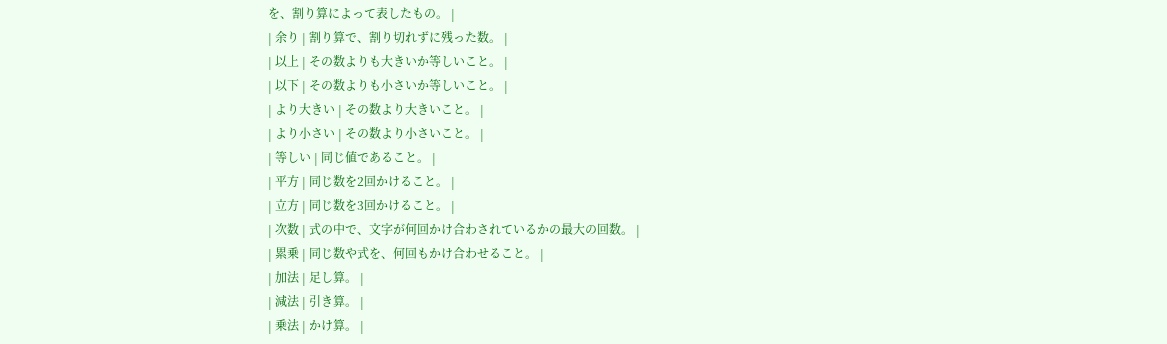を、割り算によって表したもの。 |
| 余り | 割り算で、割り切れずに残った数。 |
| 以上 | その数よりも大きいか等しいこと。 |
| 以下 | その数よりも小さいか等しいこと。 |
| より大きい | その数より大きいこと。 |
| より小さい | その数より小さいこと。 |
| 等しい | 同じ値であること。 |
| 平方 | 同じ数を2回かけること。 |
| 立方 | 同じ数を3回かけること。 |
| 次数 | 式の中で、文字が何回かけ合わされているかの最大の回数。 |
| 累乗 | 同じ数や式を、何回もかけ合わせること。 |
| 加法 | 足し算。 |
| 減法 | 引き算。 |
| 乗法 | かけ算。 |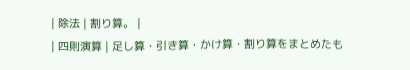| 除法 | 割り算。 |
| 四則演算 | 足し算・引き算・かけ算・割り算をまとめたも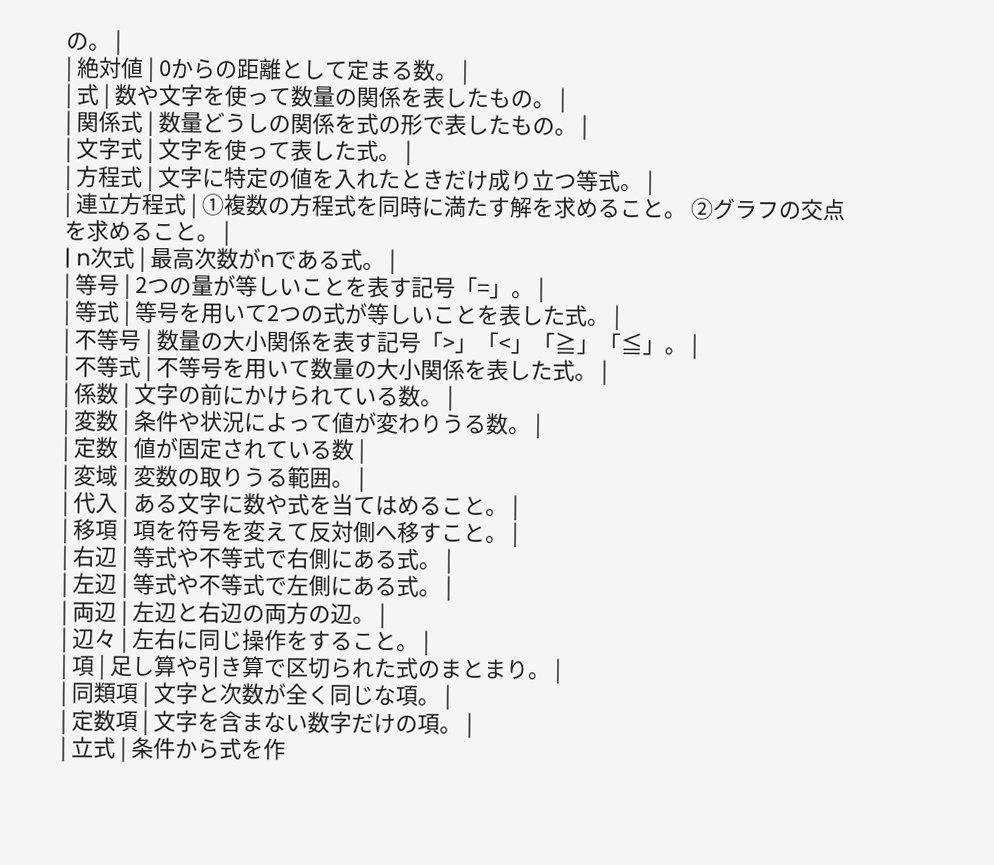の。 |
| 絶対値 | 0からの距離として定まる数。 |
| 式 | 数や文字を使って数量の関係を表したもの。 |
| 関係式 | 数量どうしの関係を式の形で表したもの。 |
| 文字式 | 文字を使って表した式。 |
| 方程式 | 文字に特定の値を入れたときだけ成り立つ等式。 |
| 連立方程式 | ①複数の方程式を同時に満たす解を求めること。 ②グラフの交点を求めること。 |
| n次式 | 最高次数がnである式。 |
| 等号 | 2つの量が等しいことを表す記号「=」。 |
| 等式 | 等号を用いて2つの式が等しいことを表した式。 |
| 不等号 | 数量の大小関係を表す記号「>」「<」「≧」「≦」。 |
| 不等式 | 不等号を用いて数量の大小関係を表した式。 |
| 係数 | 文字の前にかけられている数。 |
| 変数 | 条件や状況によって値が変わりうる数。 |
| 定数 | 値が固定されている数 |
| 変域 | 変数の取りうる範囲。 |
| 代入 | ある文字に数や式を当てはめること。 |
| 移項 | 項を符号を変えて反対側へ移すこと。 |
| 右辺 | 等式や不等式で右側にある式。 |
| 左辺 | 等式や不等式で左側にある式。 |
| 両辺 | 左辺と右辺の両方の辺。 |
| 辺々 | 左右に同じ操作をすること。 |
| 項 | 足し算や引き算で区切られた式のまとまり。 |
| 同類項 | 文字と次数が全く同じな項。 |
| 定数項 | 文字を含まない数字だけの項。 |
| 立式 | 条件から式を作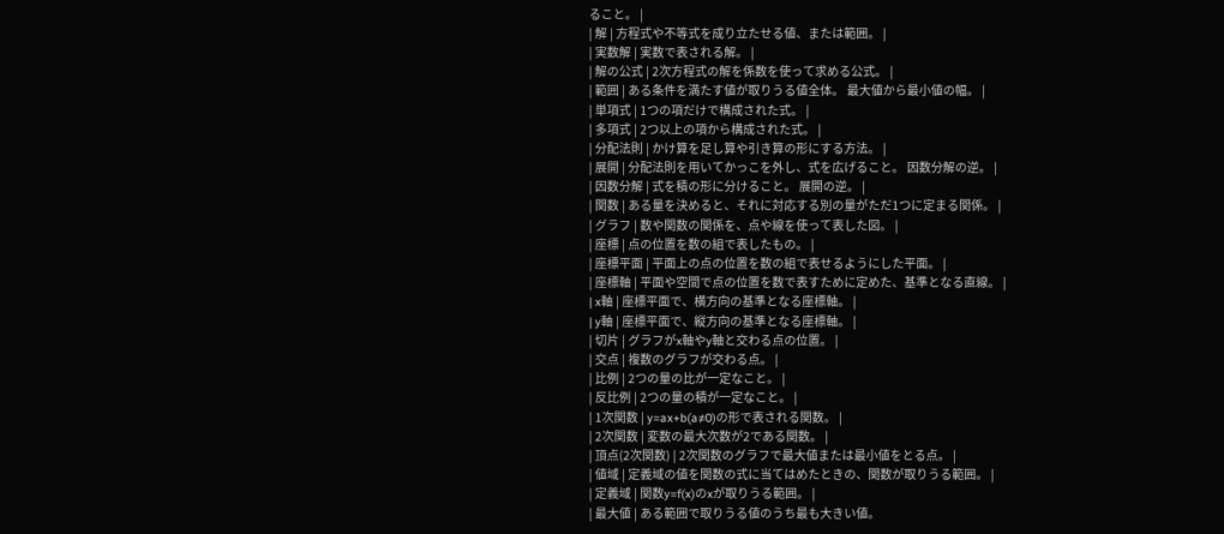ること。 |
| 解 | 方程式や不等式を成り立たせる値、または範囲。 |
| 実数解 | 実数で表される解。 |
| 解の公式 | 2次方程式の解を係数を使って求める公式。 |
| 範囲 | ある条件を満たす値が取りうる値全体。 最大値から最小値の幅。 |
| 単項式 | 1つの項だけで構成された式。 |
| 多項式 | 2つ以上の項から構成された式。 |
| 分配法則 | かけ算を足し算や引き算の形にする方法。 |
| 展開 | 分配法則を用いてかっこを外し、式を広げること。 因数分解の逆。 |
| 因数分解 | 式を積の形に分けること。 展開の逆。 |
| 関数 | ある量を決めると、それに対応する別の量がただ1つに定まる関係。 |
| グラフ | 数や関数の関係を、点や線を使って表した図。 |
| 座標 | 点の位置を数の組で表したもの。 |
| 座標平面 | 平面上の点の位置を数の組で表せるようにした平面。 |
| 座標軸 | 平面や空間で点の位置を数で表すために定めた、基準となる直線。 |
| x軸 | 座標平面で、横方向の基準となる座標軸。 |
| y軸 | 座標平面で、縦方向の基準となる座標軸。 |
| 切片 | グラフがx軸やy軸と交わる点の位置。 |
| 交点 | 複数のグラフが交わる点。 |
| 比例 | 2つの量の比が一定なこと。 |
| 反比例 | 2つの量の積が一定なこと。 |
| 1次関数 | y=ax+b(a≠0)の形で表される関数。 |
| 2次関数 | 変数の最大次数が2である関数。 |
| 頂点(2次関数) | 2次関数のグラフで最大値または最小値をとる点。 |
| 値域 | 定義域の値を関数の式に当てはめたときの、関数が取りうる範囲。 |
| 定義域 | 関数y=f(x)のxが取りうる範囲。 |
| 最大値 | ある範囲で取りうる値のうち最も大きい値。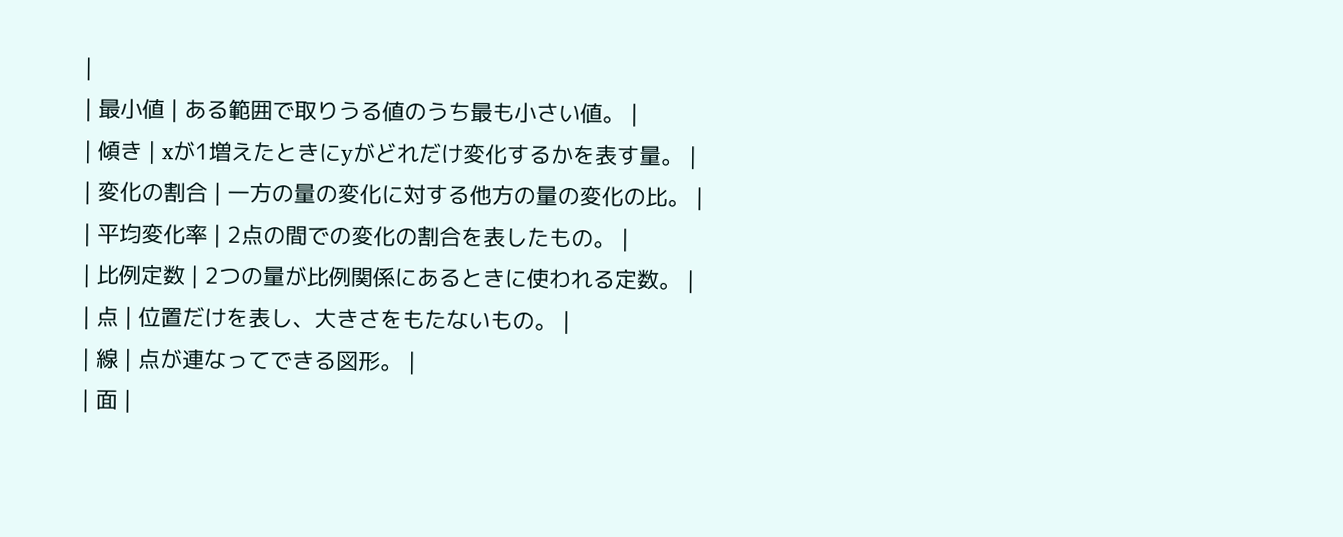|
| 最小値 | ある範囲で取りうる値のうち最も小さい値。 |
| 傾き | xが1増えたときにyがどれだけ変化するかを表す量。 |
| 変化の割合 | 一方の量の変化に対する他方の量の変化の比。 |
| 平均変化率 | 2点の間での変化の割合を表したもの。 |
| 比例定数 | 2つの量が比例関係にあるときに使われる定数。 |
| 点 | 位置だけを表し、大きさをもたないもの。 |
| 線 | 点が連なってできる図形。 |
| 面 |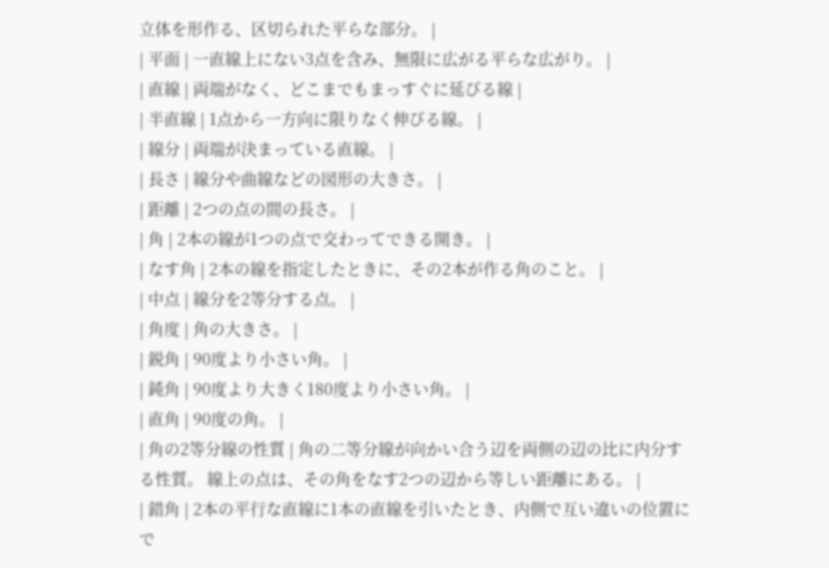立体を形作る、区切られた平らな部分。 |
| 平面 | 一直線上にない3点を含み、無限に広がる平らな広がり。 |
| 直線 | 両端がなく、どこまでもまっすぐに延びる線 |
| 半直線 | 1点から一方向に限りなく伸びる線。 |
| 線分 | 両端が決まっている直線。 |
| 長さ | 線分や曲線などの図形の大きさ。 |
| 距離 | 2つの点の間の長さ。 |
| 角 | 2本の線が1つの点で交わってできる開き。 |
| なす角 | 2本の線を指定したときに、その2本が作る角のこと。 |
| 中点 | 線分を2等分する点。 |
| 角度 | 角の大きさ。 |
| 鋭角 | 90度より小さい角。 |
| 鈍角 | 90度より大きく180度より小さい角。 |
| 直角 | 90度の角。 |
| 角の2等分線の性質 | 角の二等分線が向かい合う辺を両側の辺の比に内分する性質。 線上の点は、その角をなす2つの辺から等しい距離にある。 |
| 錯角 | 2本の平行な直線に1本の直線を引いたとき、内側で互い違いの位置にで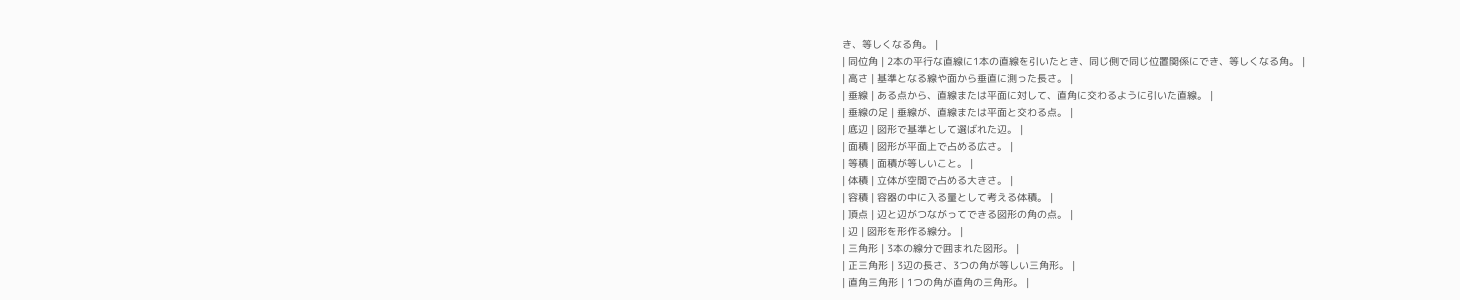き、等しくなる角。 |
| 同位角 | 2本の平行な直線に1本の直線を引いたとき、同じ側で同じ位置関係にでき、等しくなる角。 |
| 高さ | 基準となる線や面から垂直に測った長さ。 |
| 垂線 | ある点から、直線または平面に対して、直角に交わるように引いた直線。 |
| 垂線の足 | 垂線が、直線または平面と交わる点。 |
| 底辺 | 図形で基準として選ばれた辺。 |
| 面積 | 図形が平面上で占める広さ。 |
| 等積 | 面積が等しいこと。 |
| 体積 | 立体が空間で占める大きさ。 |
| 容積 | 容器の中に入る量として考える体積。 |
| 頂点 | 辺と辺がつながってできる図形の角の点。 |
| 辺 | 図形を形作る線分。 |
| 三角形 | 3本の線分で囲まれた図形。 |
| 正三角形 | 3辺の長さ、3つの角が等しい三角形。 |
| 直角三角形 | 1つの角が直角の三角形。 |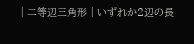| 二等辺三角形 | いずれか2辺の長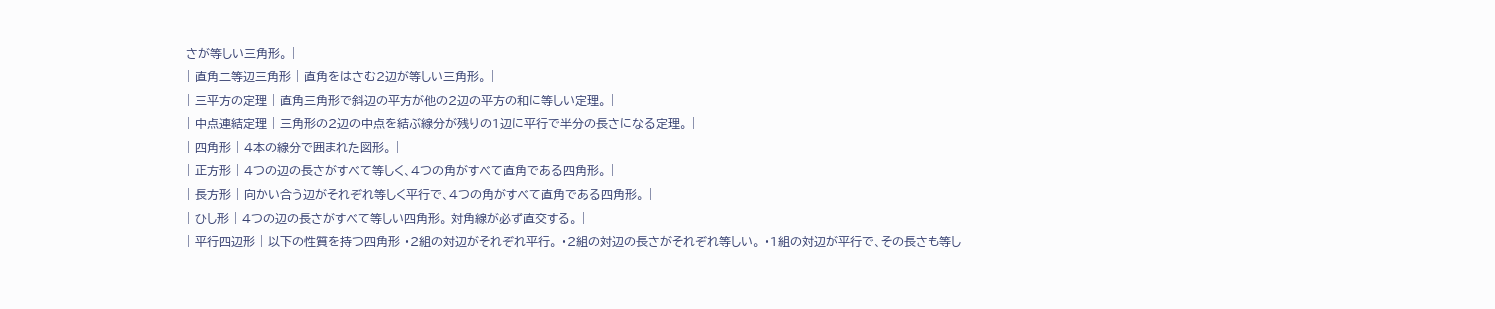さが等しい三角形。 |
| 直角二等辺三角形 | 直角をはさむ2辺が等しい三角形。 |
| 三平方の定理 | 直角三角形で斜辺の平方が他の2辺の平方の和に等しい定理。 |
| 中点連結定理 | 三角形の2辺の中点を結ぶ線分が残りの1辺に平行で半分の長さになる定理。 |
| 四角形 | 4本の線分で囲まれた図形。 |
| 正方形 | 4つの辺の長さがすべて等しく、4つの角がすべて直角である四角形。 |
| 長方形 | 向かい合う辺がそれぞれ等しく平行で、4つの角がすべて直角である四角形。 |
| ひし形 | 4つの辺の長さがすべて等しい四角形。 対角線が必ず直交する。 |
| 平行四辺形 | 以下の性質を持つ四角形 ・2組の対辺がそれぞれ平行。 ・2組の対辺の長さがそれぞれ等しい。 ・1組の対辺が平行で、その長さも等し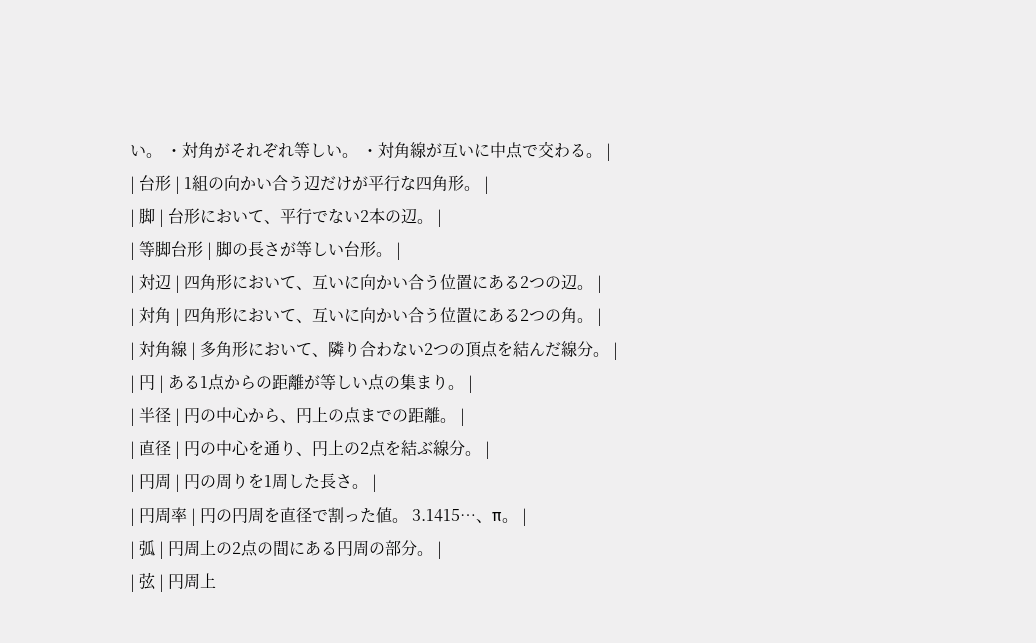い。 ・対角がそれぞれ等しい。 ・対角線が互いに中点で交わる。 |
| 台形 | 1組の向かい合う辺だけが平行な四角形。 |
| 脚 | 台形において、平行でない2本の辺。 |
| 等脚台形 | 脚の長さが等しい台形。 |
| 対辺 | 四角形において、互いに向かい合う位置にある2つの辺。 |
| 対角 | 四角形において、互いに向かい合う位置にある2つの角。 |
| 対角線 | 多角形において、隣り合わない2つの頂点を結んだ線分。 |
| 円 | ある1点からの距離が等しい点の集まり。 |
| 半径 | 円の中心から、円上の点までの距離。 |
| 直径 | 円の中心を通り、円上の2点を結ぶ線分。 |
| 円周 | 円の周りを1周した長さ。 |
| 円周率 | 円の円周を直径で割った値。 3.1415…、π。 |
| 弧 | 円周上の2点の間にある円周の部分。 |
| 弦 | 円周上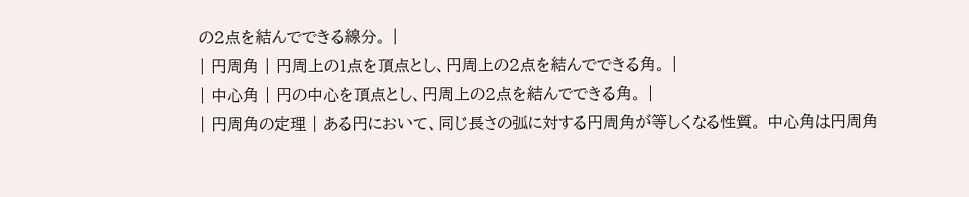の2点を結んでできる線分。 |
| 円周角 | 円周上の1点を頂点とし、円周上の2点を結んでできる角。 |
| 中心角 | 円の中心を頂点とし、円周上の2点を結んでできる角。 |
| 円周角の定理 | ある円において、同じ長さの弧に対する円周角が等しくなる性質。 中心角は円周角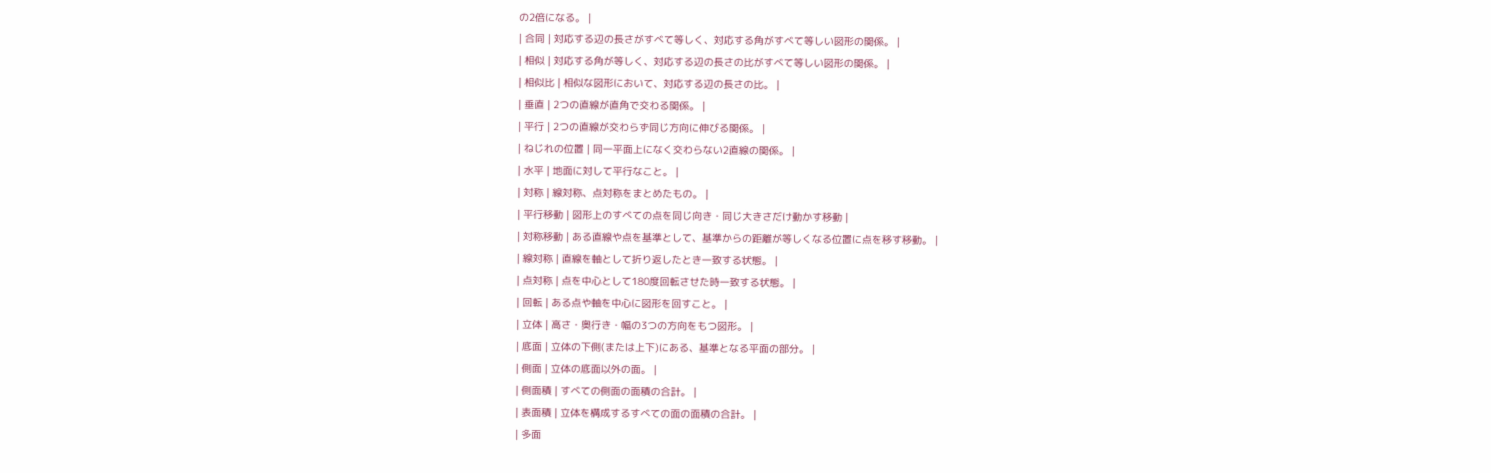の2倍になる。 |
| 合同 | 対応する辺の長さがすべて等しく、対応する角がすべて等しい図形の関係。 |
| 相似 | 対応する角が等しく、対応する辺の長さの比がすべて等しい図形の関係。 |
| 相似比 | 相似な図形において、対応する辺の長さの比。 |
| 垂直 | 2つの直線が直角で交わる関係。 |
| 平行 | 2つの直線が交わらず同じ方向に伸びる関係。 |
| ねじれの位置 | 同一平面上になく交わらない2直線の関係。 |
| 水平 | 地面に対して平行なこと。 |
| 対称 | 線対称、点対称をまとめたもの。 |
| 平行移動 | 図形上のすべての点を同じ向き・同じ大きさだけ動かす移動 |
| 対称移動 | ある直線や点を基準として、基準からの距離が等しくなる位置に点を移す移動。 |
| 線対称 | 直線を軸として折り返したとき一致する状態。 |
| 点対称 | 点を中心として180度回転させた時一致する状態。 |
| 回転 | ある点や軸を中心に図形を回すこと。 |
| 立体 | 高さ・奥行き・幅の3つの方向をもつ図形。 |
| 底面 | 立体の下側(または上下)にある、基準となる平面の部分。 |
| 側面 | 立体の底面以外の面。 |
| 側面積 | すべての側面の面積の合計。 |
| 表面積 | 立体を構成するすべての面の面積の合計。 |
| 多面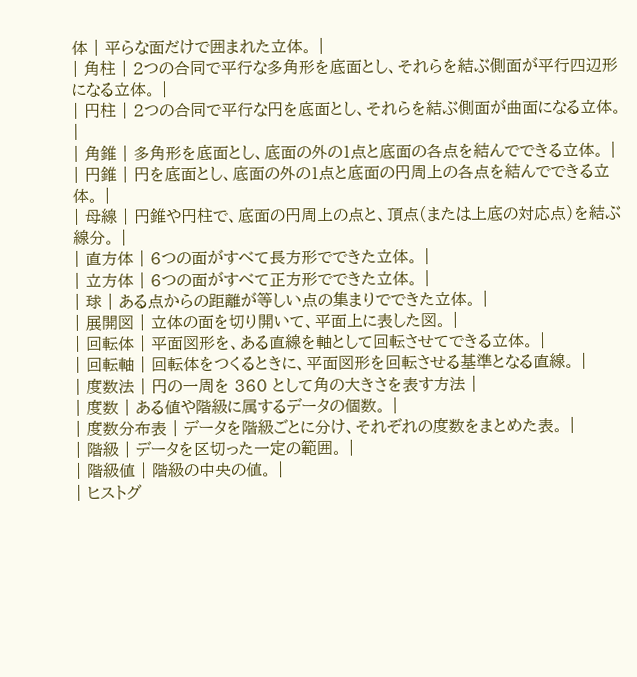体 | 平らな面だけで囲まれた立体。 |
| 角柱 | 2つの合同で平行な多角形を底面とし、それらを結ぶ側面が平行四辺形になる立体。 |
| 円柱 | 2つの合同で平行な円を底面とし、それらを結ぶ側面が曲面になる立体。 |
| 角錐 | 多角形を底面とし、底面の外の1点と底面の各点を結んでできる立体。 |
| 円錐 | 円を底面とし、底面の外の1点と底面の円周上の各点を結んでできる立体。 |
| 母線 | 円錐や円柱で、底面の円周上の点と、頂点(または上底の対応点)を結ぶ線分。 |
| 直方体 | 6つの面がすべて長方形でできた立体。 |
| 立方体 | 6つの面がすべて正方形でできた立体。 |
| 球 | ある点からの距離が等しい点の集まりでできた立体。 |
| 展開図 | 立体の面を切り開いて、平面上に表した図。 |
| 回転体 | 平面図形を、ある直線を軸として回転させてできる立体。 |
| 回転軸 | 回転体をつくるときに、平面図形を回転させる基準となる直線。 |
| 度数法 | 円の一周を 360 として角の大きさを表す方法 |
| 度数 | ある値や階級に属するデータの個数。 |
| 度数分布表 | データを階級ごとに分け、それぞれの度数をまとめた表。 |
| 階級 | データを区切った一定の範囲。 |
| 階級値 | 階級の中央の値。 |
| ヒストグ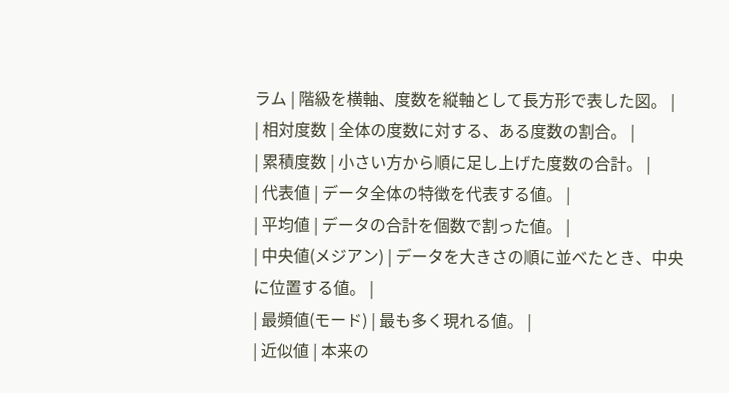ラム | 階級を横軸、度数を縦軸として長方形で表した図。 |
| 相対度数 | 全体の度数に対する、ある度数の割合。 |
| 累積度数 | 小さい方から順に足し上げた度数の合計。 |
| 代表値 | データ全体の特徴を代表する値。 |
| 平均値 | データの合計を個数で割った値。 |
| 中央値(メジアン) | データを大きさの順に並べたとき、中央に位置する値。 |
| 最頻値(モード) | 最も多く現れる値。 |
| 近似値 | 本来の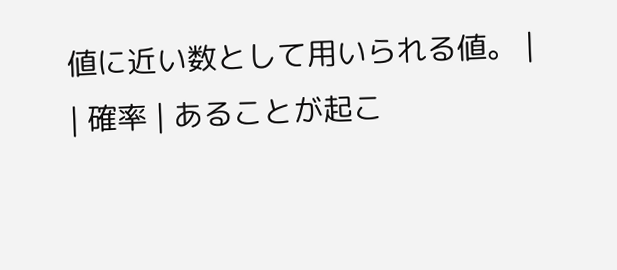値に近い数として用いられる値。 |
| 確率 | あることが起こ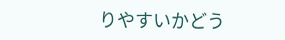りやすいかどう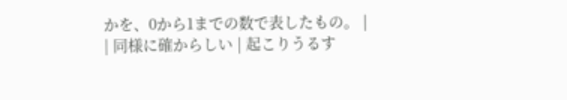かを、0から1までの数で表したもの。 |
| 同様に確からしい | 起こりうるす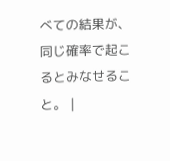べての結果が、同じ確率で起こるとみなせること。 |